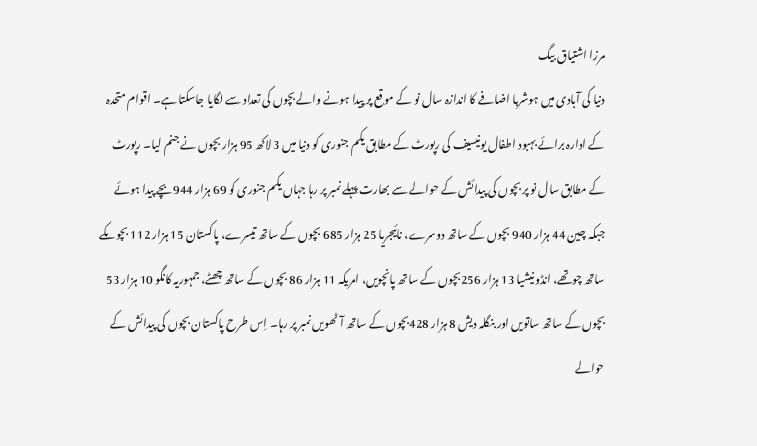مرزا اشتیاق بیگ
دنیا کی آبادی میں ہوشربا اضافے کا اندازہ سال نو کے موقع پر پیدا ہونے والے بچوں کی تعداد سے لگایا جاسکتا ہے۔ اقوام متحدہ کے ادارہ برائے بہبود اطفال یونیسیف کی رپورٹ کے مطابق یکم جنوری کو دنیا میں 3 لاکھ 95 ہزار بچوں نے جنم لیا۔ رپورٹ کے مطابق سال نو پر بچوں کی پیدائش کے حوالے سے بھارت پہلے نمبر پر رہا جہاں یکم جنوری کو 69 ہزار 944بچے پیدا ہوئے جبکہ چین 44 ہزار 940 بچوں کے ساتھ دوسرے، نائیجریا 25 ہزار 685 بچوں کے ساتھ تیسرے، پاکستان 15 ہزار 112 بچوںکے ساتھ چوتھے، انڈونیشیا 13 ہزار 256بچوں کے ساتھ پانچویں، امریکہ 11 ہزار 86 بچوں کے ساتھ چھٹے، جمہوریہ کانگو 10 ہزار 53 بچوں کے ساتھ ساتویں اور بنگلہ دیش 8 ہزار 428بچوں کے ساتھ آٹھویں نمبر پر رہا۔ اِس طرح پاکستان بچوں کی پیدائش کے حوالے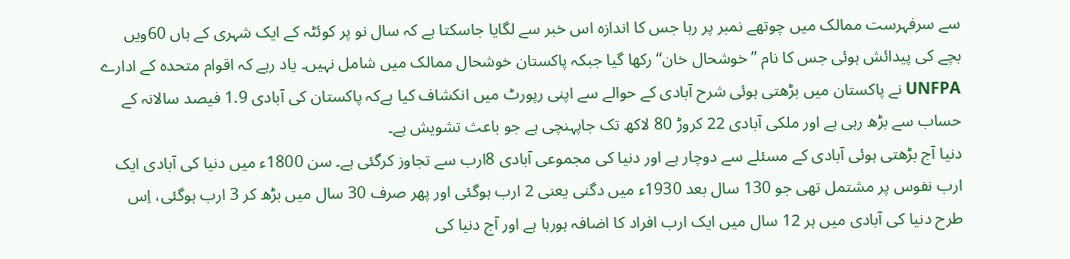سے سرفہرست ممالک میں چوتھے نمبر پر رہا جس کا اندازہ اس خبر سے لگایا جاسکتا ہے کہ سال نو پر کوئٹہ کے ایک شہری کے ہاں 60ویں بچے کی پیدائش ہوئی جس کا نام ’’خوشحال خان‘‘ رکھا گیا جبکہ پاکستان خوشحال ممالک میں شامل نہیں۔ یاد رہے کہ اقوام متحدہ کے ادارے UNFPA نے پاکستان میں بڑھتی ہوئی شرح آبادی کے حوالے سے اپنی رپورٹ میں انکشاف کیا ہےکہ پاکستان کی آبادی 1.9 فیصد سالانہ کے حساب سے بڑھ رہی ہے اور ملکی آبادی 22 کروڑ 80 لاکھ تک جاپہنچی ہے جو باعث تشویش ہے۔
دنیا آج بڑھتی ہوئی آبادی کے مسئلے سے دوچار ہے اور دنیا کی مجموعی آبادی 8ارب سے تجاوز کرگئی ہے۔ سن 1800ء میں دنیا کی آبادی ایک ارب نفوس پر مشتمل تھی جو 130 سال بعد 1930ء میں دگنی یعنی 2 ارب ہوگئی اور پھر صرف 30 سال میں بڑھ کر 3 ارب ہوگئی، اِس طرح دنیا کی آبادی میں ہر 12 سال میں ایک ارب افراد کا اضافہ ہورہا ہے اور آج دنیا کی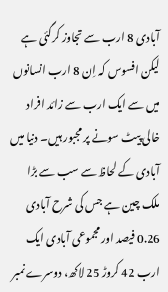آبادی 8 ارب سے تجاوز کرگئی ہے لیکن افسوس کہ اِن 8 ارب انسانوں میں سے ایک ارب سے زائد افراد خالی پیٹ سونے پر مجبور ہیں۔ دنیا میں آبادی کے لحاظ سے سب سے بڑا ملک چین ہے جس کی شرح آبادی 0.26 فیصد اور مجموعی آبادی ایک ارب 42 کروڑ 25 لاکھ، دوسرے نمبر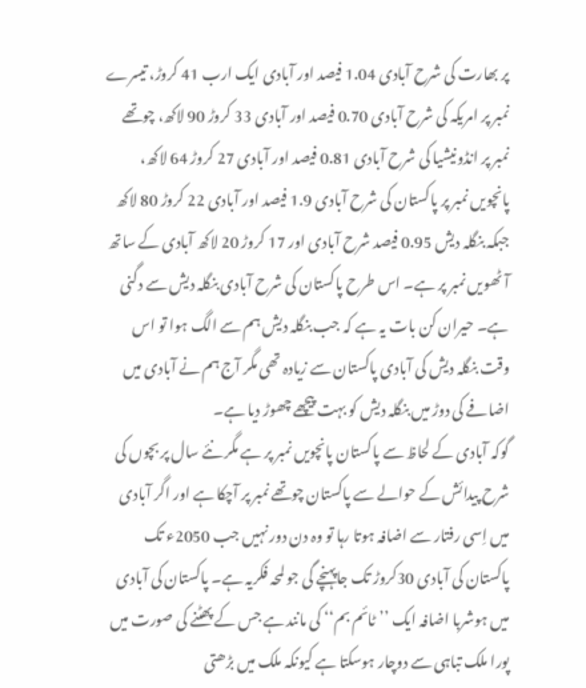پر بھارت کی شرح آبادی 1.04 فیصد اور آبادی ایک ارب 41 کروڑ، تیسرے نمبر پر امریکہ کی شرح آبادی 0.70 فیصد اور آبادی 33 کروڑ 90 لاکھ، چوتھے نمبر پر انڈونیشیا کی شرح آبادی 0.81 فیصد اور آبادی 27 کروڑ 64 لاکھ، پانچویں نمبر پر پاکستان کی شرح آبادی 1.9 فیصد اور آبادی 22 کروڑ 80 لاکھ جبکہ بنگلہ دیش 0.95 فیصد شرح آبادی اور 17 کروڑ 20 لاکھ آبادی کے ساتھ آٹھویں نمبر پر ہے۔ اس طرح پاکستان کی شرح آبادی بنگلہ دیش سے دگنی ہے۔ حیران کن بات یہ ہے کہ جب بنگلہ دیش ہم سے الگ ہوا تو اس وقت بنگلہ دیش کی آبادی پاکستان سے زیادہ تھی مگر آج ہم نے آبادی میں اضافے کی دوڑ میں بنگلہ دیش کو بہت پیچھے چھوڑ دیا ہے۔
گوکہ آبادی کے لحاظ سے پاکستان پانچویں نمبر پر ہے مگر نئے سال پر بچوں کی شرح پیدائش کے حوالے سے پاکستان چوتھے نمبر پر آچکا ہے اور اگر آبادی میں اِسی رفتار سے اضافہ ہوتا رہا تو وہ دن دور نہیں جب 2050ء تک پاکستان کی آبادی 30کروڑ تک جاپہنچے گی جو لمحہ فکریہ ہے۔ پاکستان کی آبادی میں ہوشربا اضافہ ایک ’’ٹائم بم‘‘ کی مانند ہے جس کے پھٹنے کی صورت میں پورا ملک تباہی سے دوچار ہوسکتا ہے کیونکہ ملک میں بڑھتی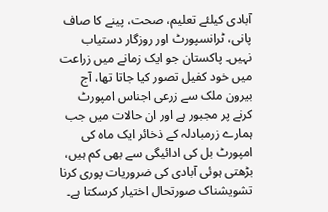آبادی کیلئے تعلیم، صحت، پینے کا صاف پانی، ٹرانسپورٹ اور روزگار دستیاب نہیں۔ پاکستان جو ایک زمانے میں زراعت میں خود کفیل تصور کیا جاتا تھا، آج بیرون ملک سے زرعی اجناس امپورٹ کرنے پر مجبور ہے اور ان حالات میں جب ہمارے زرمبادلہ کے ذخائر ایک ماہ کی امپورٹ بل کی ادائیگی سے بھی کم ہیں، بڑھتی ہوئی آبادی کی ضروریات پوری کرنا تشویشناک صورتحال اختیار کرسکتا ہے۔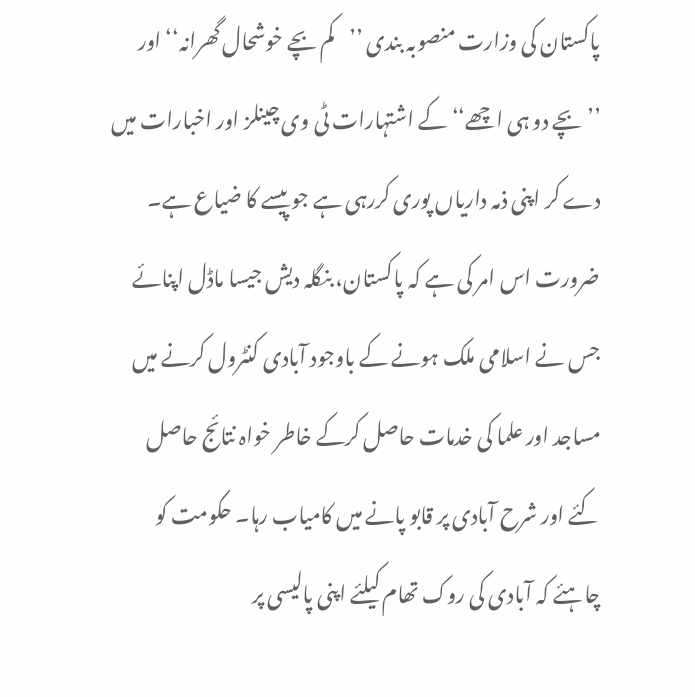پاکستان کی وزارت منصوبہ بندی ’’کم بچے خوشحال گھرانہ‘‘ اور ’’بچے دو ہی اچھے‘‘ کے اشتہارات ٹی وی چینلز اور اخبارات میں دے کر اپنی ذمہ داریاں پوری کررہی ہے جو پیسے کا ضیاع ہے۔ ضرورت اس امر کی ہے کہ پاکستان، بنگلہ دیش جیسا ماڈل اپنائے جس نے اسلامی ملک ہونے کے باوجود آبادی کنٹرول کرنے میں مساجد اور علما کی خدمات حاصل کرکے خاطر خواہ نتائج حاصل کئے اور شرح آبادی پر قابو پانے میں کامیاب رہا۔ حکومت کو چاہئے کہ آبادی کی روک تھام کیلئے اپنی پالیسی پر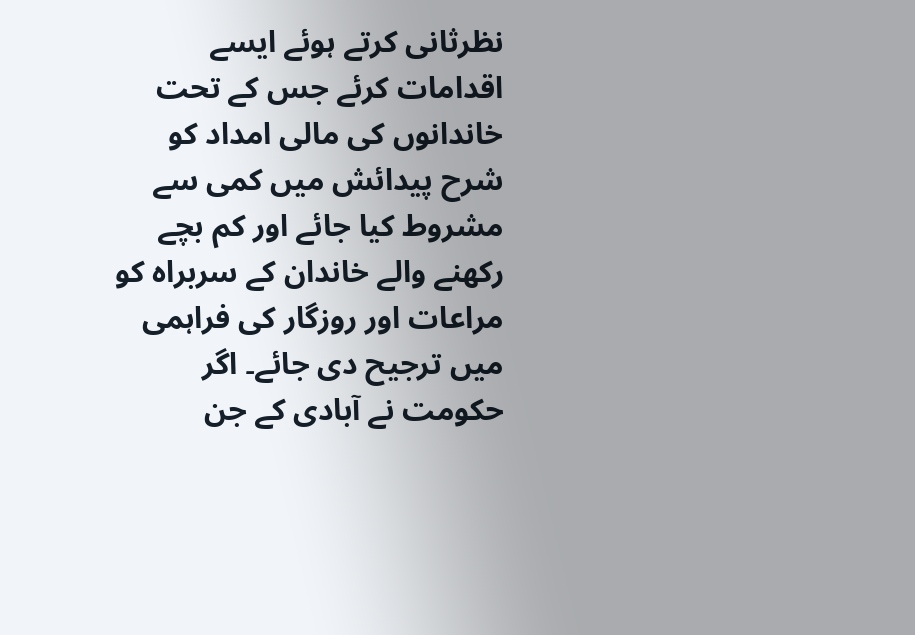نظرثانی کرتے ہوئے ایسے اقدامات کرئے جس کے تحت خاندانوں کی مالی امداد کو شرح پیدائش میں کمی سے مشروط کیا جائے اور کم بچے رکھنے والے خاندان کے سربراہ کو مراعات اور روزگار کی فراہمی میں ترجیح دی جائے۔ اگر حکومت نے آبادی کے جن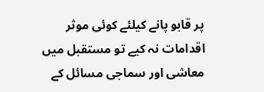پر قابو پانے کیلئے کوئی موثر اقدامات نہ کیے تو مستقبل میں معاشی اور سماجی مسائل کے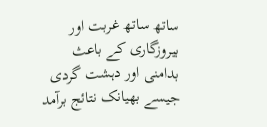ساتھ ساتھ غربت اور بیروزگاری کے باعث بدامنی اور دہشت گردی جیسے بھیانک نتائج برآمد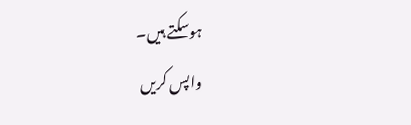ہوسکتے ہیں۔
واپس کریں